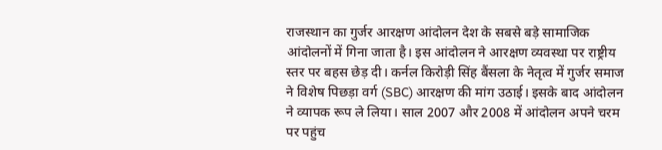राजस्थान का गुर्जर आरक्षण आंदोलन देश के सबसे बड़े सामाजिक आंदोलनों में गिना जाता है। इस आंदोलन ने आरक्षण व्यवस्था पर राष्ट्रीय स्तर पर बहस छेड़ दी। कर्नल किरोड़ी सिंह बैंसला के नेतृत्व में गुर्जर समाज ने विशेष पिछड़ा वर्ग (SBC) आरक्षण की मांग उठाई। इसके बाद आंदोलन ने व्यापक रूप ले लिया। साल 2007 और 2008 में आंदोलन अपने चरम पर पहुंच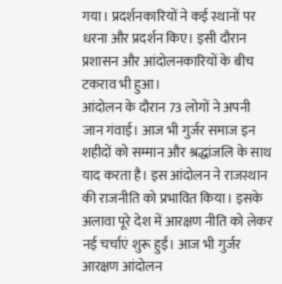गया। प्रदर्शनकारियों ने कई स्थानों पर धरना और प्रदर्शन किए। इसी दौरान प्रशासन और आंदोलनकारियों के बीच टकराव भी हुआ।
आंदोलन के दौरान 73 लोगों ने अपनी जान गंवाई। आज भी गुर्जर समाज इन शहीदों को सम्मान और श्रद्धांजलि के साथ याद करता है। इस आंदोलन ने राजस्थान की राजनीति को प्रभावित किया। इसके अलावा पूरे देश में आरक्षण नीति को लेकर नई चर्चाएं शुरू हुईं। आज भी गुर्जर आरक्षण आंदोलन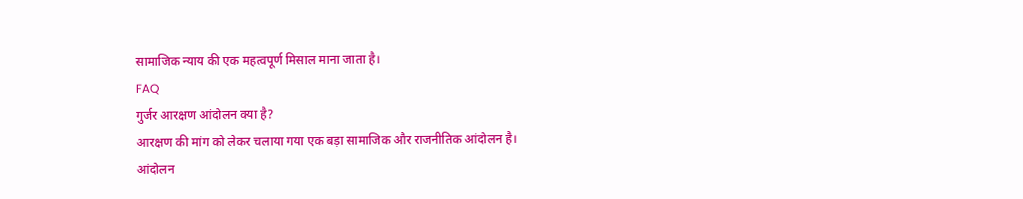सामाजिक न्याय की एक महत्वपूर्ण मिसाल माना जाता है।
FAQ
गुर्जर आरक्षण आंदोलन क्या है?
आरक्षण की मांग को लेकर चलाया गया एक बड़ा सामाजिक और राजनीतिक आंदोलन है।
आंदोलन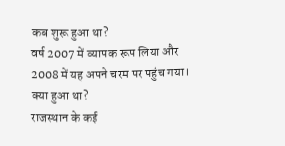कब शुरू हुआ था?
वर्ष 2007 में व्यापक रूप लिया और 2008 में यह अपने चरम पर पहुंच गया।
क्या हुआ था?
राजस्थान के कई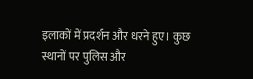इलाकों में प्रदर्शन और धरने हुए। कुछ स्थानों पर पुलिस और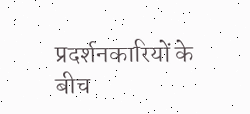प्रदर्शनकारियों के बीच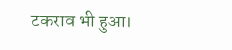टकराव भी हुआ।